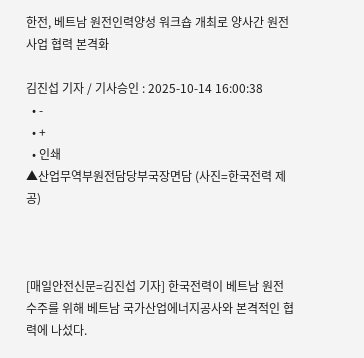한전, 베트남 원전인력양성 워크숍 개최로 양사간 원전사업 협력 본격화

김진섭 기자 / 기사승인 : 2025-10-14 16:00:38
  • -
  • +
  • 인쇄
▲산업무역부원전담당부국장면담 (사진=한국전력 제공)



[매일안전신문=김진섭 기자] 한국전력이 베트남 원전 수주를 위해 베트남 국가산업에너지공사와 본격적인 협력에 나섰다.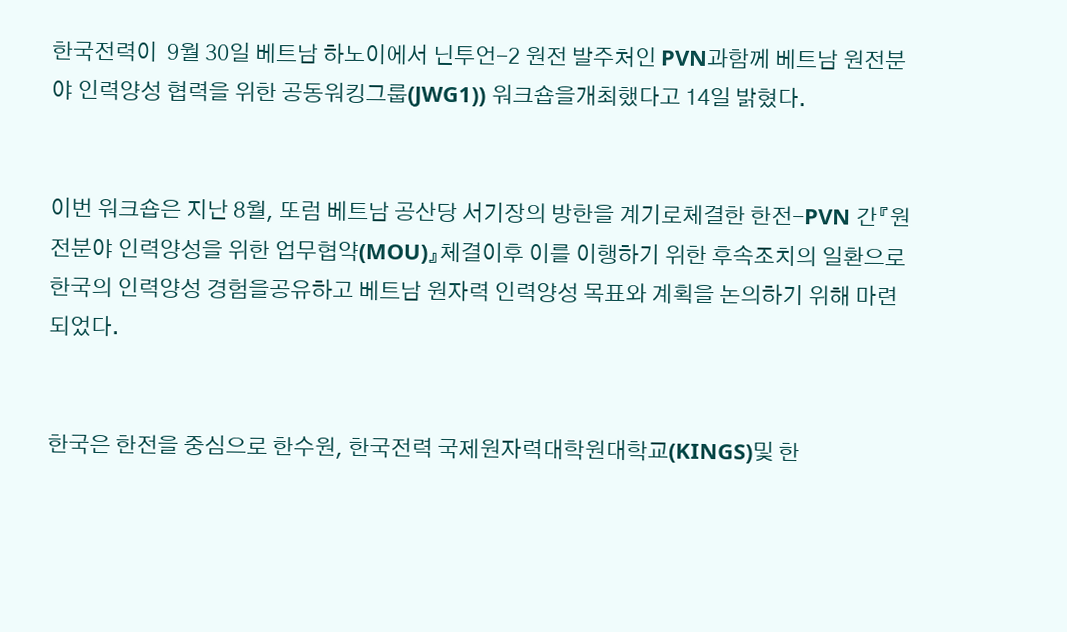한국전력이  9월 30일 베트남 하노이에서 닌투언-2 원전 발주처인 PVN과함께 베트남 원전분야 인력양성 협력을 위한 공동워킹그룹(JWG1)) 워크숍을개최했다고 14일 밝혔다.


이번 워크숍은 지난 8월, 또럼 베트남 공산당 서기장의 방한을 계기로체결한 한전-PVN 간『원전분야 인력양성을 위한 업무협약(MOU)』체결이후 이를 이행하기 위한 후속조치의 일환으로 한국의 인력양성 경험을공유하고 베트남 원자력 인력양성 목표와 계획을 논의하기 위해 마련되었다.


한국은 한전을 중심으로 한수원, 한국전력 국제원자력대학원대학교(KINGS)및 한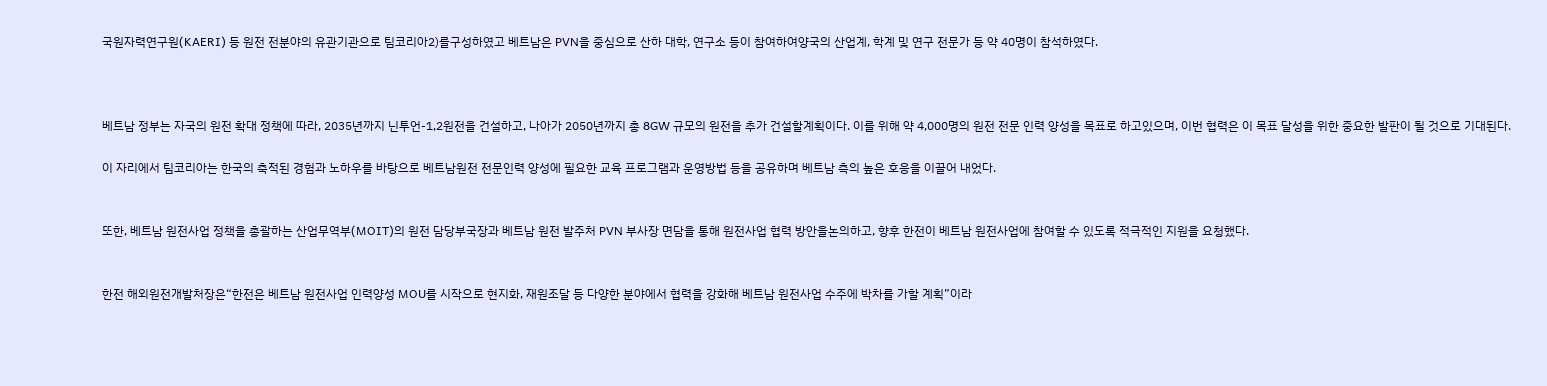국원자력연구원(KAERI) 등 원전 전분야의 유관기관으로 팀코리아2)를구성하였고 베트남은 PVN을 중심으로 산하 대학, 연구소 등이 참여하여양국의 산업계, 학계 및 연구 전문가 등 약 40명이 참석하였다.



베트남 정부는 자국의 원전 확대 정책에 따라, 2035년까지 닌투언-1,2원전을 건설하고, 나아가 2050년까지 총 8GW 규모의 원전을 추가 건설할계획이다. 이를 위해 약 4,000명의 원전 전문 인력 양성을 목표로 하고있으며, 이번 협력은 이 목표 달성을 위한 중요한 발판이 될 것으로 기대된다.

이 자리에서 팀코리아는 한국의 축적된 경험과 노하우를 바탕으로 베트남원전 전문인력 양성에 필요한 교육 프로그램과 운영방법 등을 공유하며 베트남 측의 높은 호응을 이끌어 내었다.


또한, 베트남 원전사업 정책을 총괄하는 산업무역부(MOIT)의 원전 담당부국장과 베트남 원전 발주처 PVN 부사장 면담을 통해 원전사업 협력 방안을논의하고, 향후 한전이 베트남 원전사업에 참여할 수 있도록 적극적인 지원을 요청했다.


한전 해외원전개발처장은“한전은 베트남 원전사업 인력양성 MOU를 시작으로 현지화, 재원조달 등 다양한 분야에서 협력을 강화해 베트남 원전사업 수주에 박차를 가할 계획”이라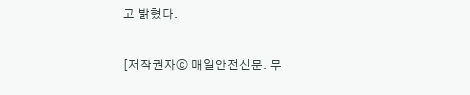고 밝혔다.

[저작권자ⓒ 매일안전신문. 무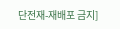단전재-재배포 금지]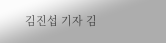김진섭 기자 김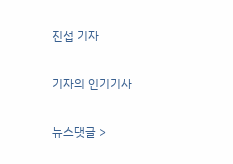진섭 기자

기자의 인기기사

뉴스댓글 >